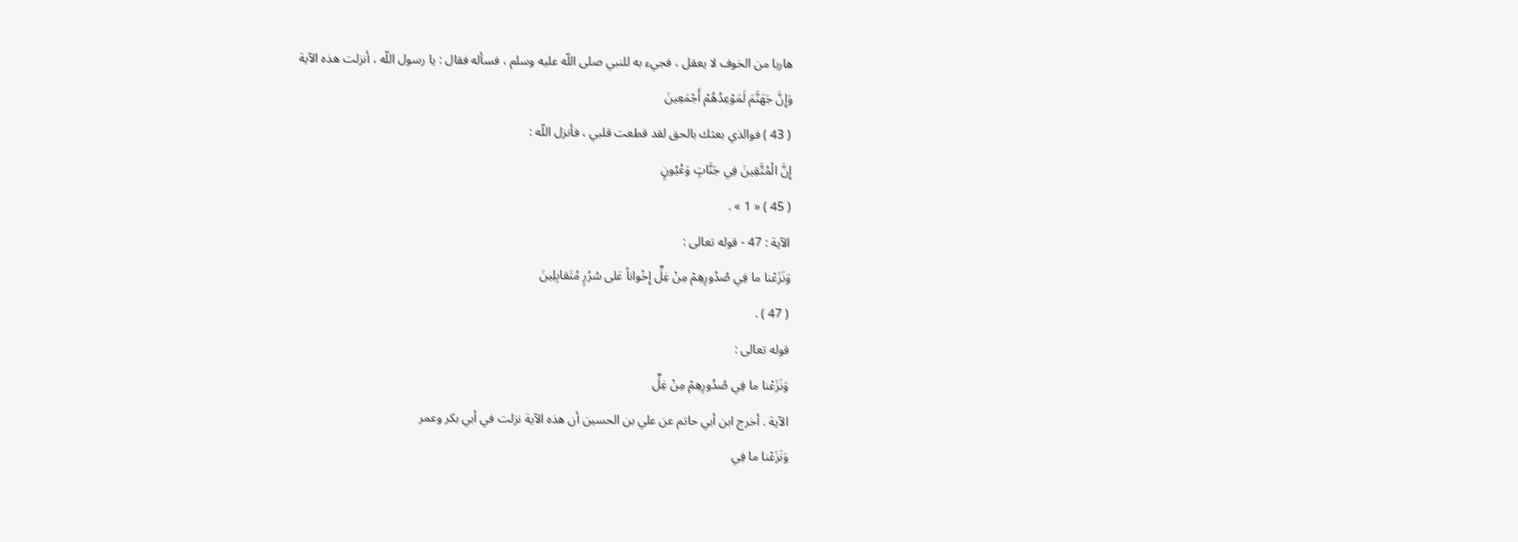هاربا من الخوف لا يعقل ، فجيء به للنبي صلى اللّه عليه وسلم ، فسأله فقال : يا رسول اللّه ، أنزلت هذه الآية
وَإِنَّ جَهَنَّمَ لَمَوْعِدُهُمْ أَجْمَعِينَ
( 43 ) فوالذي بعثك بالحق لقد قطعت قلبي ، فأنزل اللّه :
إِنَّ الْمُتَّقِينَ فِي جَنَّاتٍ وَعُيُونٍ
( 45 ) « 1 » .
الآية : 47 - قوله تعالى :
وَنَزَعْنا ما فِي صُدُورِهِمْ مِنْ غِلٍّ إِخْواناً عَلى سُرُرٍ مُتَقابِلِينَ
( 47 ) .
قوله تعالى :
وَنَزَعْنا ما فِي صُدُورِهِمْ مِنْ غِلٍّ
الآية . أخرج ابن أبي حاتم عن علي بن الحسين أن هذه الآية نزلت في أبي بكر وعمر
وَنَزَعْنا ما فِي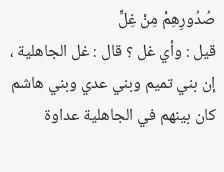صُدُورِهِمْ مِنْ غِلٍّ
قيل : وأي غل ؟ قال : غل الجاهلية ، إن بني تميم وبني عدي وبني هاشم كان بينهم في الجاهلية عداوة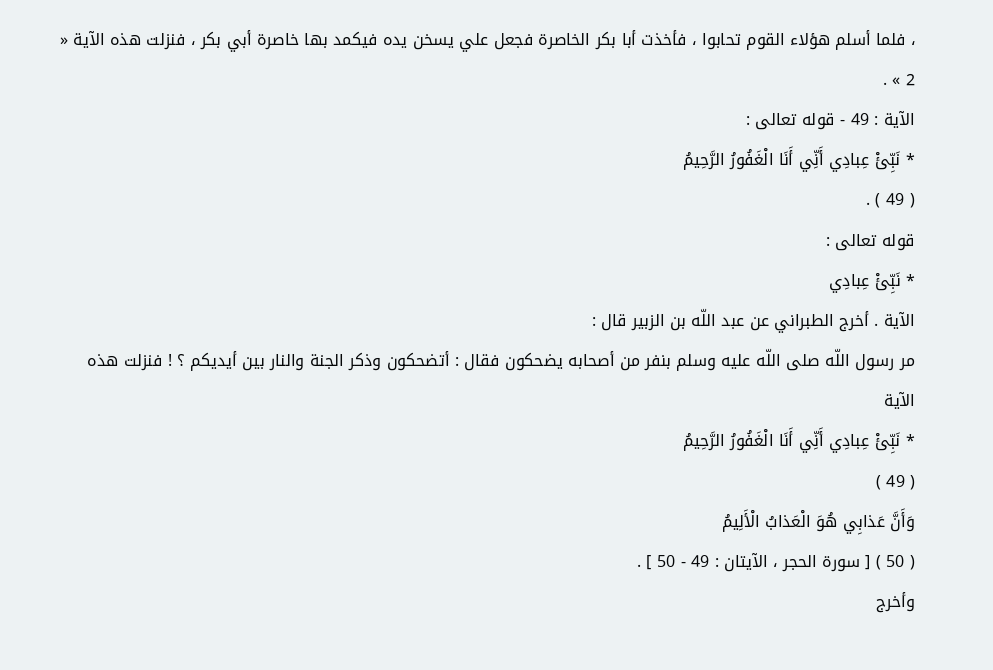، فلما أسلم هؤلاء القوم تحابوا ، فأخذت أبا بكر الخاصرة فجعل علي يسخن يده فيكمد بها خاصرة أبي بكر ، فنزلت هذه الآية « 2 » .
الآية : 49 - قوله تعالى :
* نَبِّئْ عِبادِي أَنِّي أَنَا الْغَفُورُ الرَّحِيمُ
( 49 ) .
قوله تعالى :
* نَبِّئْ عِبادِي
الآية . أخرج الطبراني عن عبد اللّه بن الزبير قال :
مر رسول اللّه صلى اللّه عليه وسلم بنفر من أصحابه يضحكون فقال : أتضحكون وذكر الجنة والنار بين أيديكم ؟ ! فنزلت هذه الآية
* نَبِّئْ عِبادِي أَنِّي أَنَا الْغَفُورُ الرَّحِيمُ
( 49 )
وَأَنَّ عَذابِي هُوَ الْعَذابُ الْأَلِيمُ
( 50 ) [ سورة الحجر ، الآيتان : 49 - 50 ] .
وأخرج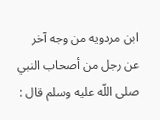ابن مردويه من وجه آخر عن رجل من أصحاب النبي صلى اللّه عليه وسلم قال :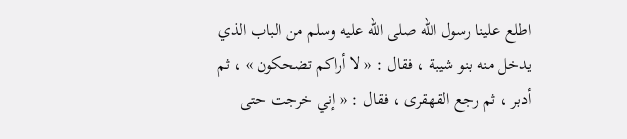اطلع علينا رسول اللّه صلى اللّه عليه وسلم من الباب الذي يدخل منه بنو شيبة ، فقال : « لا أراكم تضحكون » ، ثم أدبر ، ثم رجع القهقرى ، فقال : « إني خرجت حتى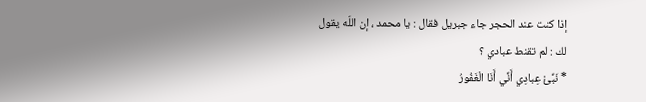إذا كنت عند الحجر جاء جبريل فقال : يا محمد ، إن اللّه يقول لك : لم تقنط عبادي ؟
* نَبِّئْ عِبادِي أَنِّي أَنَا الْغَفُورُ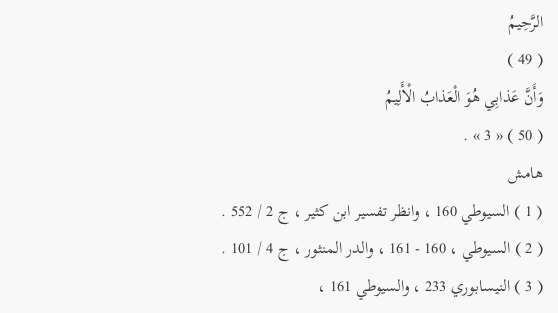الرَّحِيمُ
( 49 )
وَأَنَّ عَذابِي هُوَ الْعَذابُ الْأَلِيمُ
( 50 ) « 3 » .
هامش
( 1 ) السيوطي 160 ، وانظر تفسير ابن كثير ، ج 2 / 552 .
( 2 ) السيوطي ، 160 - 161 ، والدر المنثور ، ج 4 / 101 .
( 3 ) النيسابوري 233 ، والسيوطي 161 ،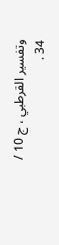وتفسير القرطبي ، ج 10 / 34 .